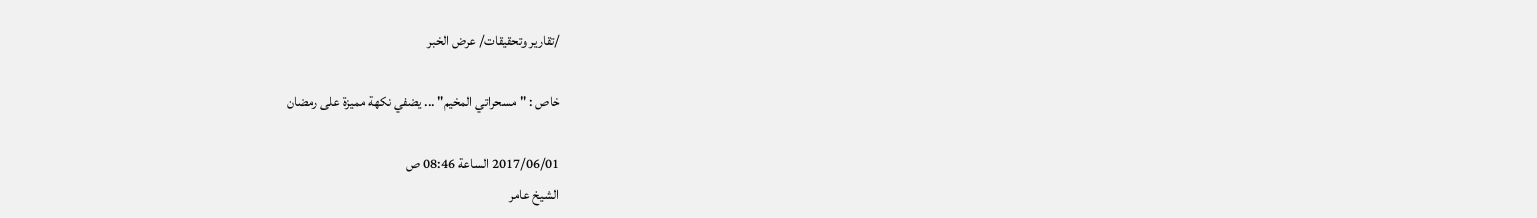/تقارير وتحقيقات/ عرض الخبر

خاص : "مسحراتي المخيم" ... يضفي نكهة مميزة على رمضان

2017/06/01 الساعة 08:46 ص
الشيخ عامر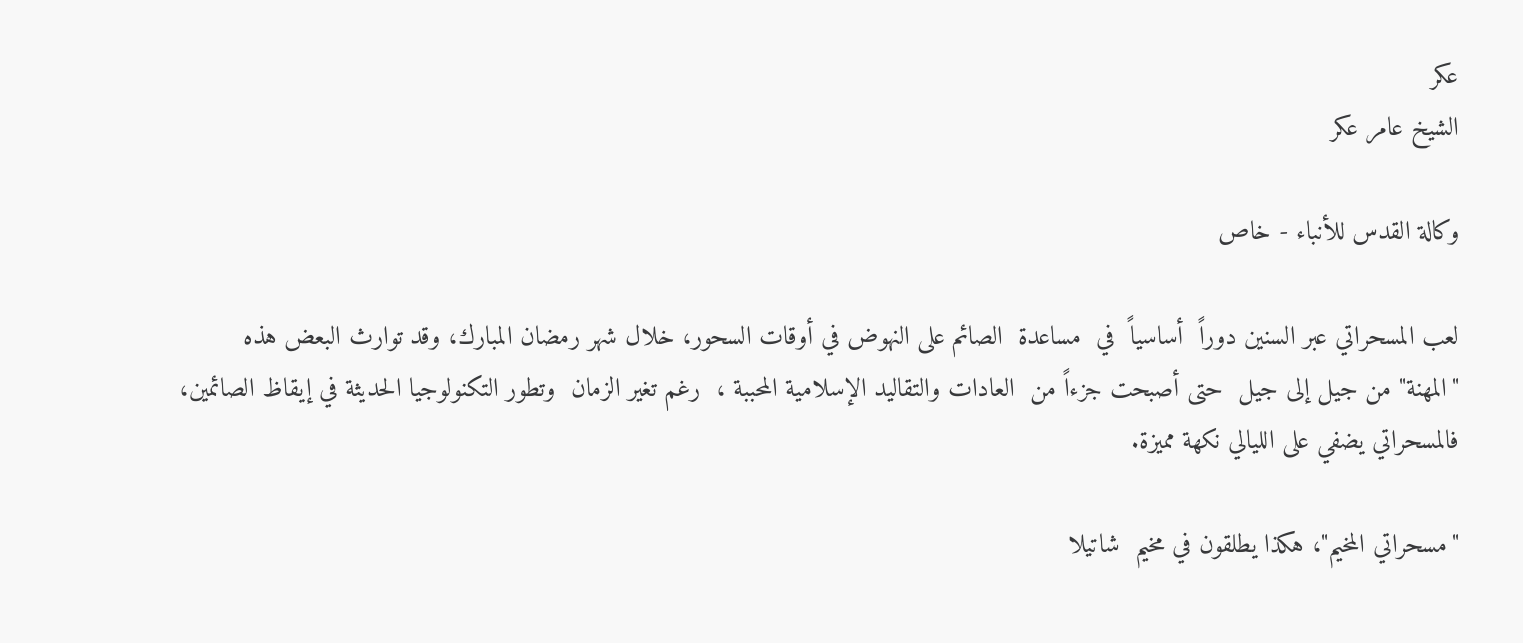عكر
الشيخ عامر عكر

وكالة القدس للأنباء - خاص

لعب المسحراتي عبر السنين دوراً  أساسياً  في  مساعدة  الصائم على النهوض في أوقات السحور، خلال شهر رمضان المبارك، وقد توارث البعض هذه  "المهنة" من جيل إلى جيل  حتى أصبحت جزءاً من  العادات والتقاليد الإسلامية المحببة ،  رغم تغير الزمان  وتطور التكنولوجيا الحديثة في إيقاظ الصائمين، فالمسحراتي يضفي على الليالي نكهة مميزة.

"مسحراتي المخيم"، هكذا يطلقون في مخيم  شاتيلا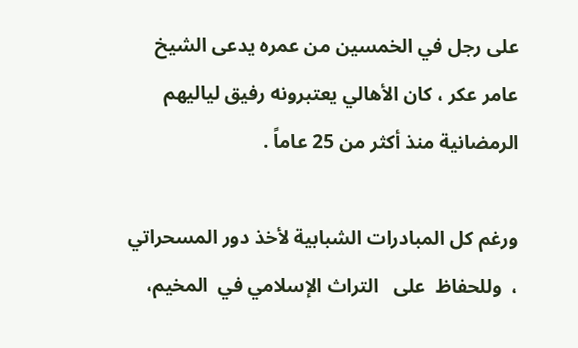على رجل في الخمسين من عمره يدعى الشيخ عامر عكر ، كان الأهالي يعتبرونه رفيق لياليهم الرمضانية منذ أكثر من 25 عاماً .

ورغم كل المبادرات الشبابية لأخذ دور المسحراتي ،  وللحفاظ  على   التراث الإسلامي في  المخيم،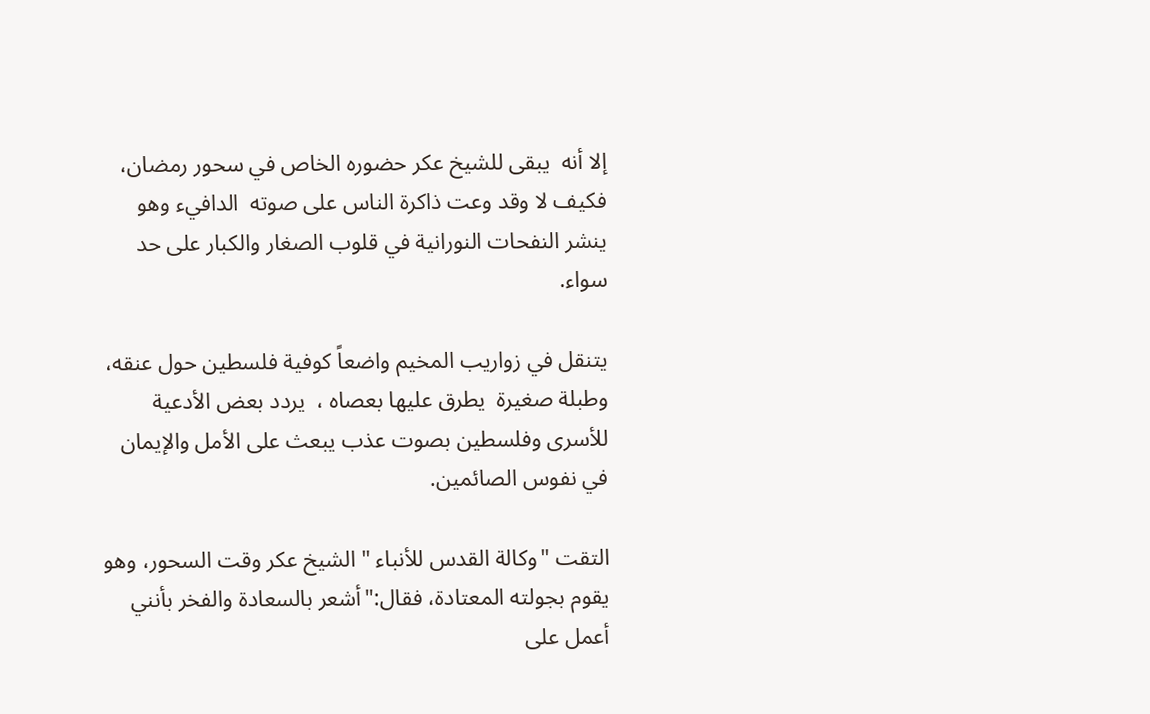إلا أنه  يبقى للشيخ عكر حضوره الخاص في سحور رمضان، فكيف لا وقد وعت ذاكرة الناس على صوته  الدافيء وهو   ينشر النفحات النورانية في قلوب الصغار والكبار على حد سواء.

يتنقل في زواريب المخيم واضعاً كوفية فلسطين حول عنقه، وطبلة صغيرة  يطرق عليها بعصاه ،  يردد بعض الأدعية للأسرى وفلسطين بصوت عذب يبعث على الأمل والإيمان في نفوس الصائمين.

التقت "وكالة القدس للأنباء " الشيخ عكر وقت السحور، وهو يقوم بجولته المعتادة، فقال:"أشعر بالسعادة والفخر بأنني أعمل على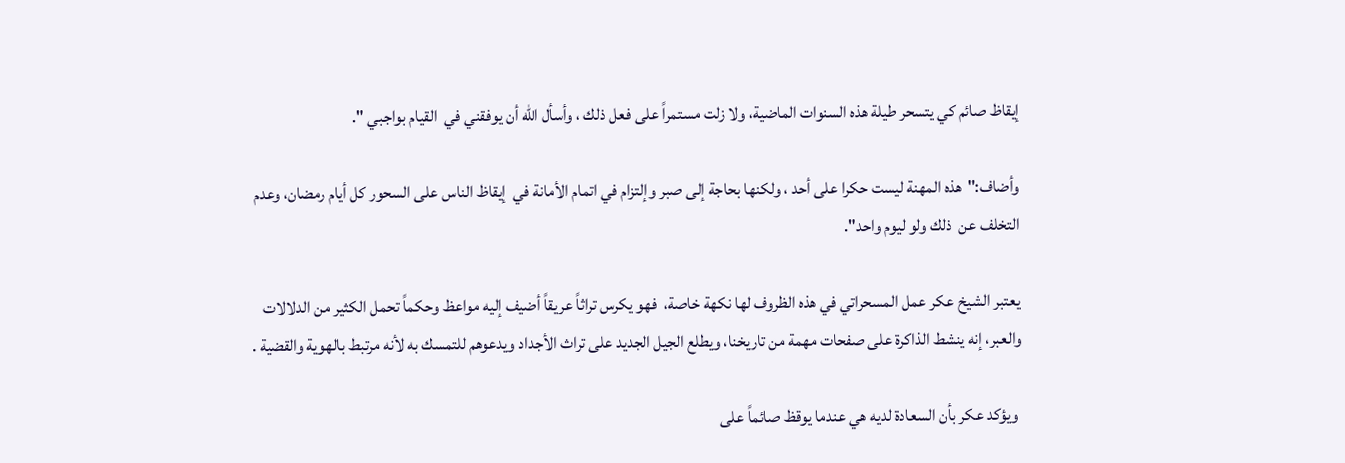إيقاظ صائم كي يتسحر طيلة هذه السنوات الماضية، ولا زلت مستمراً على فعل ذلك ، وأسأل الله أن يوفقني في  القيام بواجبي ".

وأضاف:"هذه المهنة ليست حكرا على أحد ، ولكنها بحاجة إلى صبر وإلتزام في اتمام الأمانة في  إيقاظ الناس على السحور كل أيام رمضان، وعدم التخلف عن  ذلك ولو ليوم واحد".

يعتبر الشيخ عكر عمل المسحراتي في هذه الظروف لها نكهة خاصة،  فهو يكرس تراثاً عريقاً أضيف إليه مواعظ وحكماً تحمل الكثير من الدلالات والعبر، إنه ينشط الذاكرة على صفحات مهمة من تاريخنا، ويطلع الجيل الجديد على تراث الأجداد ويدعوهم للتمسك به لأنه مرتبط بالهوية والقضية .

 ويؤكد عكر بأن السعادة لديه هي عندما يوقظ صائماً على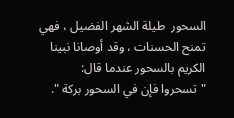السحور  طيلة الشهر الفضيل ، فهي تمنح الحسنات ، وقد أوصانا نبينا الكريم بالسحور عندما قال: "تسحروا فإن في السحور بركة ".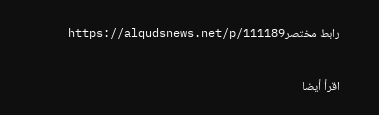رابط مختصرhttps://alqudsnews.net/p/111189

اقرأ أيضا